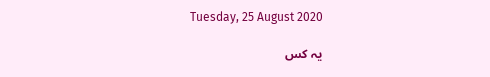Tuesday, 25 August 2020

یہ کس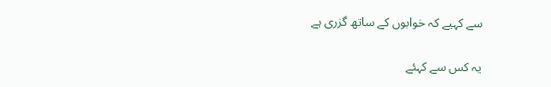سے کہیے کہ خوابوں کے ساتھ گزری ہے

یہ کس سے کہئے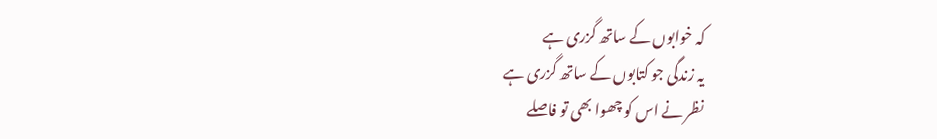کہ خوابوں کے ساتھ گزری ہے
یہ زندگی جو کتابوں کے ساتھ گزری ہے
نظر نے اس کو چھوا بھی تو فاصلے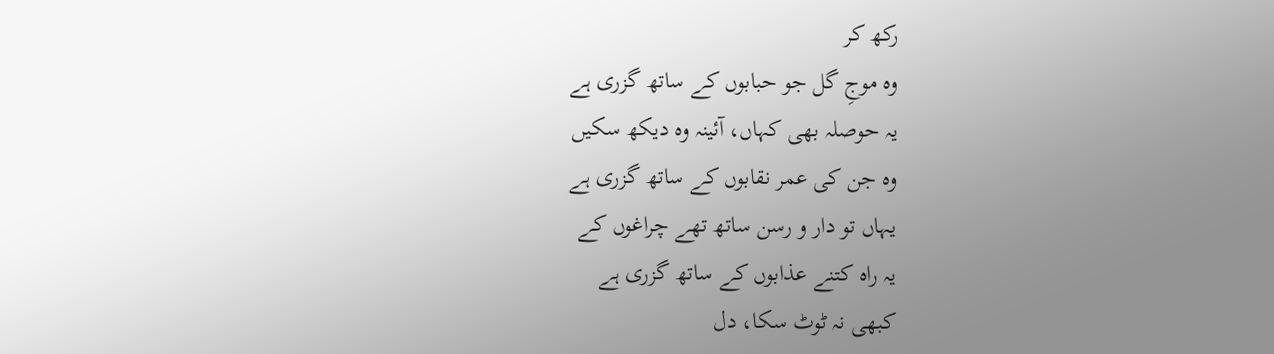رکھ کر
وہ موجِ گل جو حبابوں کے ساتھ گزری ہے
یہ حوصلہ بھی کہاں، آئینہ وہ دیکھ سکیں
وہ جن کی عمر نقابوں کے ساتھ گزری ہے
یہاں تو دار و رسن ساتھ تھے چراغوں کے
یہ راہ کتنے عذابوں کے ساتھ گزری ہے
کبھی نہ ٹوٹ سکا، دل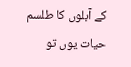کے آبلوں کا طلسم
حیات یوں تو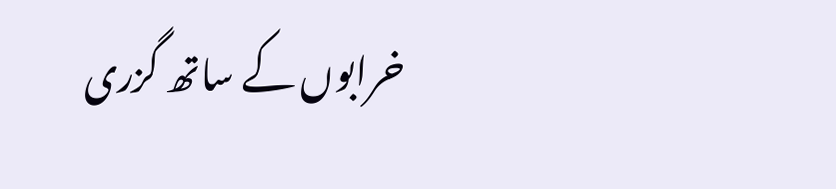خرابوں کے ساتھ گزری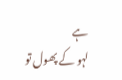ہے
لہو کے پھول تو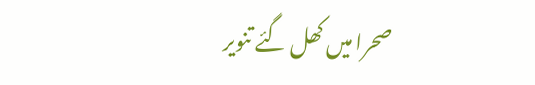صحرا میں کھل گئے تنویر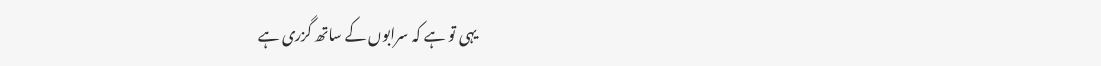یہی تو ہے کہ سرابوں کے ساتھ گزری ہے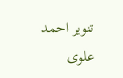تنویر احمد علوی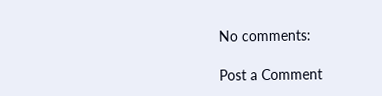No comments:

Post a Comment